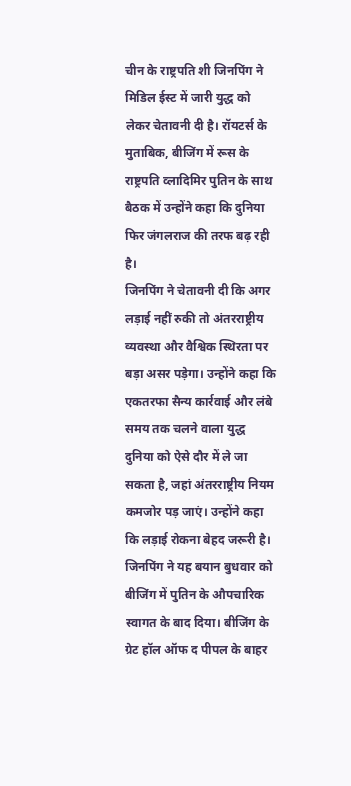चीन के राष्ट्रपति शी जिनपिंग ने मिडिल ईस्ट में जारी युद्ध को लेकर चेतावनी दी है। रॉयटर्स के मुताबिक, बीजिंग में रूस के राष्ट्रपति व्लादिमिर पुतिन के साथ बैठक में उन्होंने कहा कि दुनिया फिर जंगलराज की तरफ बढ़ रही है।
जिनपिंग ने चेतावनी दी कि अगर लड़ाई नहीं रुकी तो अंतरराष्ट्रीय व्यवस्था और वैश्विक स्थिरता पर बड़ा असर पड़ेगा। उन्होंने कहा कि एकतरफा सैन्य कार्रवाई और लंबे समय तक चलने वाला युद्ध दुनिया को ऐसे दौर में ले जा सकता है, जहां अंतरराष्ट्रीय नियम कमजोर पड़ जाएं। उन्होंने कहा कि लड़ाई रोकना बेहद जरूरी है।
जिनपिंग ने यह बयान बुधवार को बीजिंग में पुतिन के औपचारिक स्वागत के बाद दिया। बीजिंग के ग्रेट हॉल ऑफ द पीपल के बाहर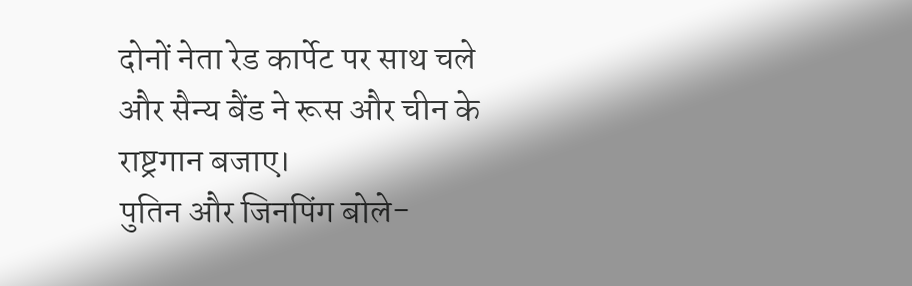दोनों नेता रेड कार्पेट पर साथ चले और सैन्य बैंड ने रूस और चीन के राष्ट्रगान बजाए।
पुतिन और जिनपिंग बोले-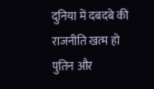दुनिया में दबदबे की राजनीति खत्म हो
पुतिन और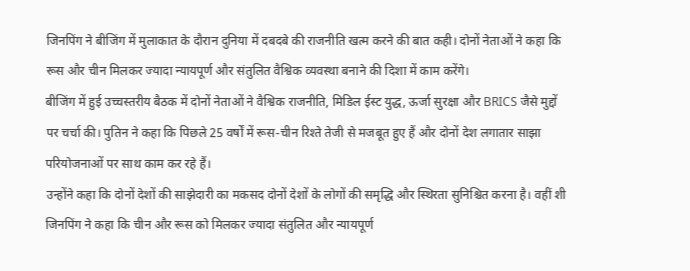जिनपिंग ने बीजिंग में मुलाकात के दौरान दुनिया में दबदबे की राजनीति खत्म करने की बात कही। दोनों नेताओं ने कहा कि रूस और चीन मिलकर ज्यादा न्यायपूर्ण और संतुलित वैश्विक व्यवस्था बनाने की दिशा में काम करेंगे।
बीजिंग में हुई उच्चस्तरीय बैठक में दोनों नेताओं ने वैश्विक राजनीति, मिडिल ईस्ट युद्ध, ऊर्जा सुरक्षा और BRICS जैसे मुद्दों पर चर्चा की। पुतिन ने कहा कि पिछले 25 वर्षों में रूस-चीन रिश्ते तेजी से मजबूत हुए हैं और दोनों देश लगातार साझा परियोजनाओं पर साथ काम कर रहे हैं।
उन्होंने कहा कि दोनों देशों की साझेदारी का मकसद दोनों देशों के लोगों की समृद्धि और स्थिरता सुनिश्चित करना है। वहीं शी जिनपिंग ने कहा कि चीन और रूस को मिलकर ज्यादा संतुलित और न्यायपूर्ण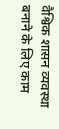वैश्विक शासन व्यवस्था बनाने के लिए काम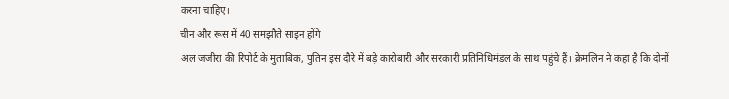करना चाहिए।
चीन और रूस में 40 समझौते साइन होंगे
अल जजीरा की रिपोर्ट के मुताबिक, पुतिन इस दौरे में बड़े कारोबारी और सरकारी प्रतिनिधिमंडल के साथ पहुंचे हैं। क्रेमलिन ने कहा है कि दोनों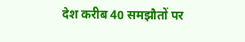देश करीब 40 समझौतों पर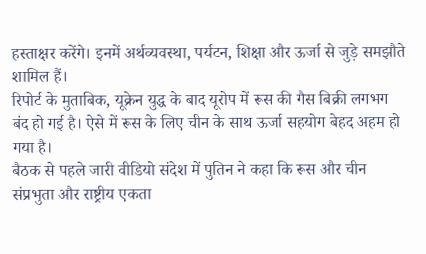हस्ताक्षर करेंगे। इनमें अर्थव्यवस्था, पर्यटन, शिक्षा और ऊर्जा से जुड़े समझौते शामिल हैं।
रिपोर्ट के मुताबिक, यूक्रेन युद्ध के बाद यूरोप में रूस की गैस बिक्री लगभग बंद हो गई है। ऐसे में रूस के लिए चीन के साथ ऊर्जा सहयोग बेहद अहम हो गया है।
बैठक से पहले जारी वीडियो संदेश में पुतिन ने कहा कि रूस और चीन संप्रभुता और राष्ट्रीय एकता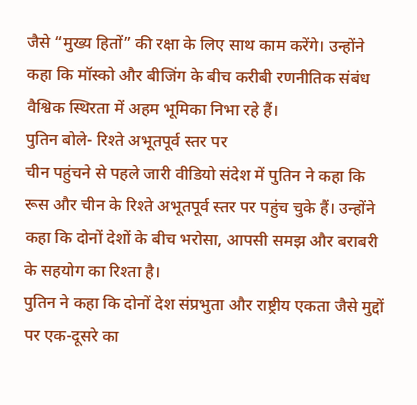जैसे “मुख्य हितों” की रक्षा के लिए साथ काम करेंगे। उन्होंने कहा कि मॉस्को और बीजिंग के बीच करीबी रणनीतिक संबंध वैश्विक स्थिरता में अहम भूमिका निभा रहे हैं।
पुतिन बोले- रिश्ते अभूतपूर्व स्तर पर
चीन पहुंचने से पहले जारी वीडियो संदेश में पुतिन ने कहा कि रूस और चीन के रिश्ते अभूतपूर्व स्तर पर पहुंच चुके हैं। उन्होंने कहा कि दोनों देशों के बीच भरोसा, आपसी समझ और बराबरी के सहयोग का रिश्ता है।
पुतिन ने कहा कि दोनों देश संप्रभुता और राष्ट्रीय एकता जैसे मुद्दों पर एक-दूसरे का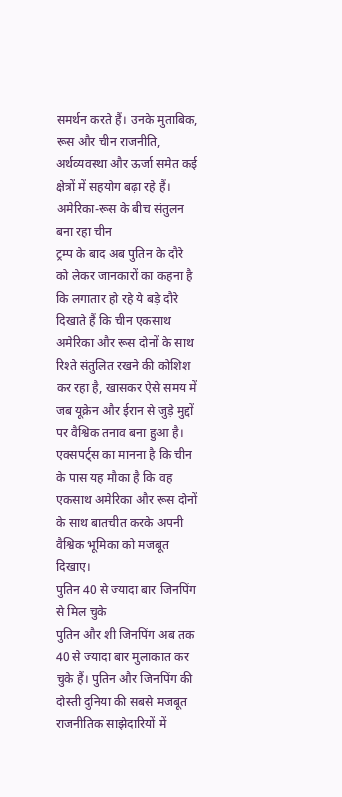समर्थन करते हैं। उनके मुताबिक, रूस और चीन राजनीति, अर्थव्यवस्था और ऊर्जा समेत कई क्षेत्रों में सहयोग बढ़ा रहे हैं।
अमेरिका-रूस के बीच संतुलन बना रहा चीन
ट्रम्प के बाद अब पुतिन के दौरे को लेकर जानकारों का कहना है कि लगातार हो रहे ये बड़े दौरे दिखाते हैं कि चीन एकसाथ अमेरिका और रूस दोनों के साथ रिश्ते संतुलित रखने की कोशिश कर रहा है, खासकर ऐसे समय में जब यूक्रेन और ईरान से जुड़े मुद्दों पर वैश्विक तनाव बना हुआ है।
एक्सपर्ट्स का मानना है कि चीन के पास यह मौका है कि वह एकसाथ अमेरिका और रूस दोनों के साथ बातचीत करके अपनी वैश्विक भूमिका को मजबूत दिखाए।
पुतिन 40 से ज्यादा बार जिनपिंग से मिल चुके
पुतिन और शी जिनपिंग अब तक 40 से ज्यादा बार मुलाकात कर चुके हैं। पुतिन और जिनपिंग की दोस्ती दुनिया की सबसे मजबूत राजनीतिक साझेदारियों में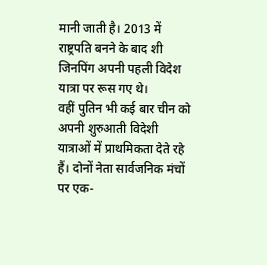मानी जाती है। 2013 में राष्ट्रपति बनने के बाद शी जिनपिंग अपनी पहली विदेश यात्रा पर रूस गए थे।
वहीं पुतिन भी कई बार चीन को अपनी शुरुआती विदेशी यात्राओं में प्राथमिकता देते रहे हैं। दोनों नेता सार्वजनिक मंचों पर एक-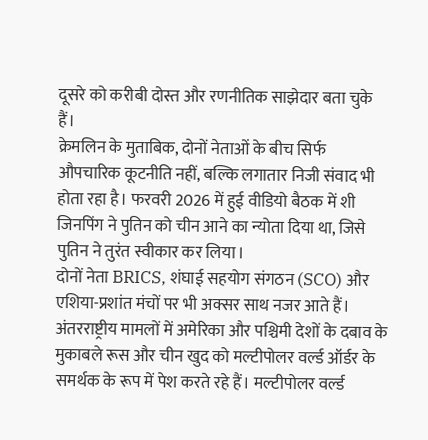दूसरे को करीबी दोस्त और रणनीतिक साझेदार बता चुके हैं।
क्रेमलिन के मुताबिक, दोनों नेताओं के बीच सिर्फ औपचारिक कूटनीति नहीं, बल्कि लगातार निजी संवाद भी होता रहा है। फरवरी 2026 में हुई वीडियो बैठक में शी जिनपिंग ने पुतिन को चीन आने का न्योता दिया था, जिसे पुतिन ने तुरंत स्वीकार कर लिया।
दोनों नेता BRICS, शंघाई सहयोग संगठन (SCO) और एशिया-प्रशांत मंचों पर भी अक्सर साथ नजर आते हैं। अंतरराष्ट्रीय मामलों में अमेरिका और पश्चिमी देशों के दबाव के मुकाबले रूस और चीन खुद को मल्टीपोलर वर्ल्ड ऑर्डर के समर्थक के रूप में पेश करते रहे हैं। मल्टीपोलर वर्ल्ड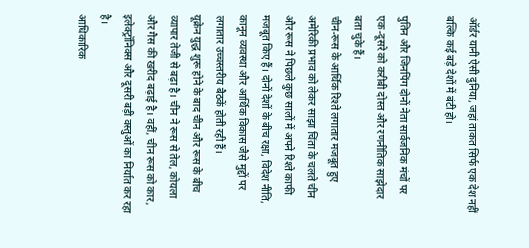ऑर्डर यानी ऐसी दुनिया, जहां ताकत सिर्फ एक देश नहीं बल्कि कई बड़े देशों में बंटी हो।

पुतिन और जिनपिंग दोनों नेता सार्वजनिक मंचों पर एक-दूसरे को करीबी दोस्त और रणनीतिक साझेदार बता चुके हैं।
चीन-रूस के आर्थिक रिश्ते लगातार मजबूत हुए
अमेरिकी प्रभाव को लेकर साझा चिंता के चलते चीन और रूस ने पिछले कुछ सालों में अपने रिश्ते काफी मजबूत किए हैं। दोनों देशों के बीच रक्षा, विदेश नीति, कानून व्यवस्था और आर्थिक विकास जैसे मुद्दों पर लगातार उच्चस्तरीय बैठकें होती रही हैं।
यूक्रेन युद्ध शुरू होने के बाद चीन और रूस के बीच व्यापार तेजी से बढ़ा है। चीन ने रूस से तेल, कोयला और गैस की खरीद बढ़ाई है। वहीं, चीन रूस को कार, इलेक्ट्रॉनिक्स और दूसरी बड़ी वस्तुओं का निर्यात कर रहा है।
आधिकारिक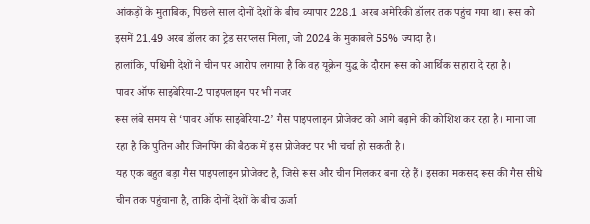आंकड़ों के मुताबिक, पिछले साल दोनों देशों के बीच व्यापार 228.1 अरब अमेरिकी डॉलर तक पहुंच गया था। रूस को इसमें 21.49 अरब डॉलर का ट्रेड सरप्लस मिला, जो 2024 के मुकाबले 55% ज्यादा है।
हालांकि, पश्चिमी देशों ने चीन पर आरोप लगाया है कि वह यूक्रेन युद्ध के दौरान रूस को आर्थिक सहारा दे रहा है।
पावर ऑफ साइबेरिया-2 पाइपलाइन पर भी नजर
रूस लंबे समय से ‘पावर ऑफ साइबेरिया-2’ गैस पाइपलाइन प्रोजेक्ट को आगे बढ़ाने की कोशिश कर रहा है। माना जा रहा है कि पुतिन और जिनपिंग की बैठक में इस प्रोजेक्ट पर भी चर्चा हो सकती है।
यह एक बहुत बड़ा गैस पाइपलाइन प्रोजेक्ट है, जिसे रूस और चीन मिलकर बना रहे हैं। इसका मकसद रूस की गैस सीधे चीन तक पहुंचाना है, ताकि दोनों देशों के बीच ऊर्जा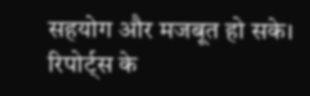सहयोग और मजबूत हो सके।
रिपोर्ट्स के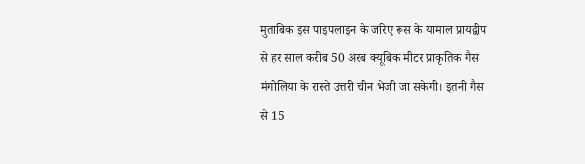मुताबिक इस पाइपलाइन के जरिए रूस के यामाल प्रायद्वीप से हर साल करीब 50 अरब क्यूबिक मीटर प्राकृतिक गैस मंगोलिया के रास्ते उत्तरी चीन भेजी जा सकेगी। इतनी गैस से 15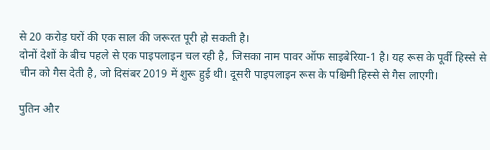से 20 करोड़ घरों की एक साल की जरूरत पूरी हो सकती है।
दोनों देशों के बीच पहले से एक पाइपलाइन चल रही है, जिसका नाम पावर ऑफ साइबेरिया-1 है। यह रूस के पूर्वी हिस्से से चीन को गैस देती है, जो दिसंबर 2019 में शुरू हुई थी। दूसरी पाइपलाइन रूस के पश्चिमी हिस्से से गैस लाएगी।

पुतिन और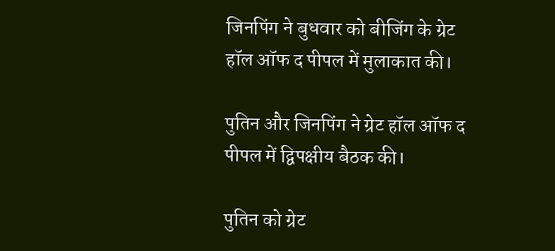जिनपिंग ने बुधवार को बीजिंग के ग्रेट हॉल ऑफ द पीपल में मुलाकात की।

पुतिन और जिनपिंग ने ग्रेट हॉल ऑफ द पीपल में द्विपक्षीय बैठक की।

पुतिन को ग्रेट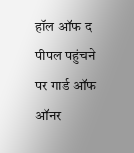हॉल ऑफ द पीपल पहुंचने पर गार्ड ऑफ ऑनर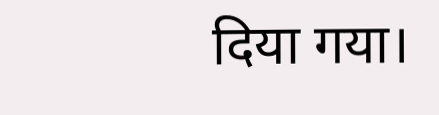दिया गया।